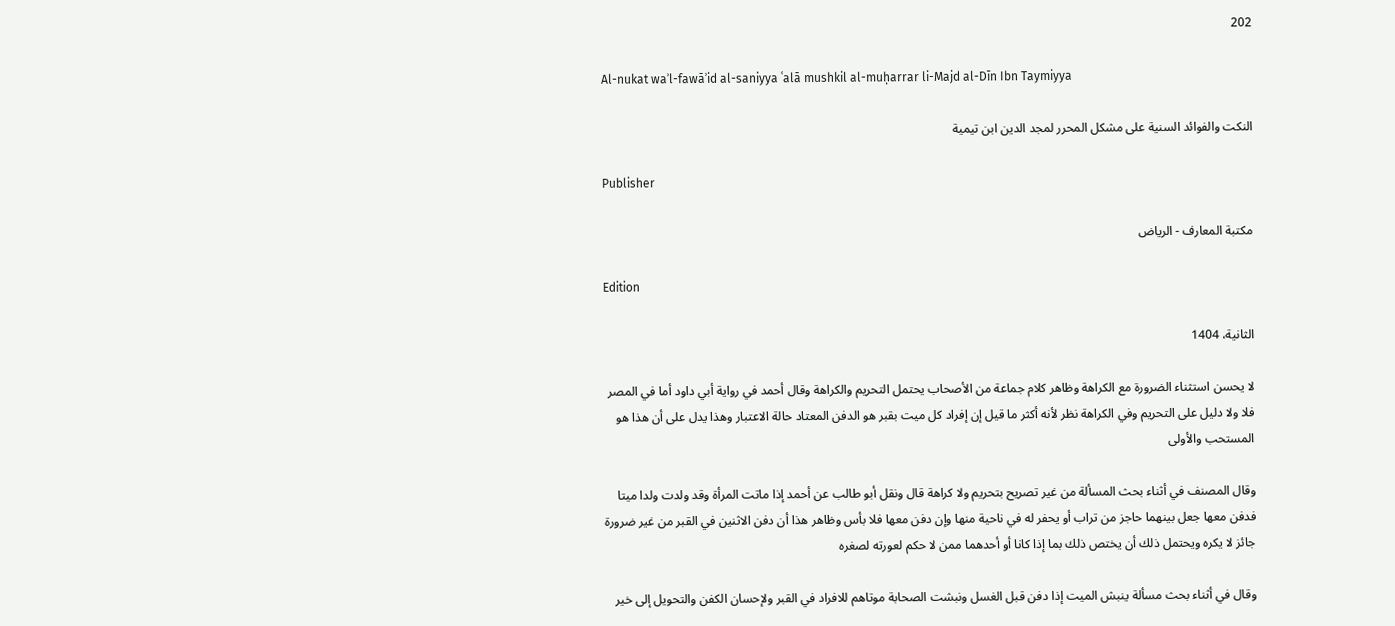202

Al-nukat waʾl-fawāʾid al-saniyya ʿalā mushkil al-muḥarrar li-Majd al-Dīn Ibn Taymiyya

النكت والفوائد السنية على مشكل المحرر لمجد الدين ابن تيمية

Publisher

مكتبة المعارف - الرياض

Edition

الثانية، 1404

لا يحسن استثناء الضرورة مع الكراهة وظاهر كلام جماعة من الأصحاب يحتمل التحريم والكراهة وقال أحمد في رواية أبي داود أما في المصر فلا ولا دليل على التحريم وفي الكراهة نظر لأنه أكثر ما قيل إن إفراد كل ميت بقبر هو الدفن المعتاد حالة الاعتبار وهذا يدل على أن هذا هو المستحب والأولى

وقال المصنف في أثناء بحث المسألة من غير تصريح بتحريم ولا كراهة قال ونقل أبو طالب عن أحمد إذا ماتت المرأة وقد ولدت ولدا ميتا فدفن معها جعل بينهما حاجز من تراب أو يحفر له في ناحية منها وإن دفن معها فلا بأس وظاهر هذا أن دفن الاثنين في القبر من غير ضرورة جائز لا يكره ويحتمل ذلك أن يختص ذلك بما إذا كانا أو أحدهما ممن لا حكم لعورته لصغره

وقال في أثناء بحث مسألة ينبش الميت إذا دفن قبل الغسل ونبشت الصحابة موتاهم للافراد في القبر ولإحسان الكفن والتحويل إلى خير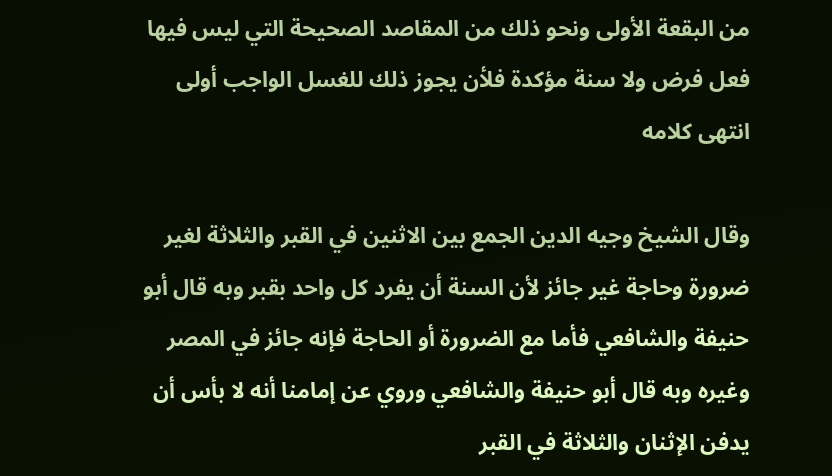من البقعة الأولى ونحو ذلك من المقاصد الصحيحة التي ليس فيها فعل فرض ولا سنة مؤكدة فلأن يجوز ذلك للغسل الواجب أولى انتهى كلامه

وقال الشيخ وجيه الدين الجمع بين الاثنين في القبر والثلاثة لغير ضرورة وحاجة غير جائز لأن السنة أن يفرد كل واحد بقبر وبه قال أبو حنيفة والشافعي فأما مع الضرورة أو الحاجة فإنه جائز في المصر وغيره وبه قال أبو حنيفة والشافعي وروي عن إمامنا أنه لا بأس أن يدفن الإثنان والثلاثة في القبر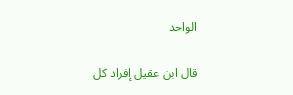الواحد

قال ابن عقيل إفراد كل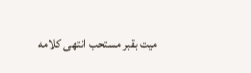ميت بقبر مستحب انتهى كلامه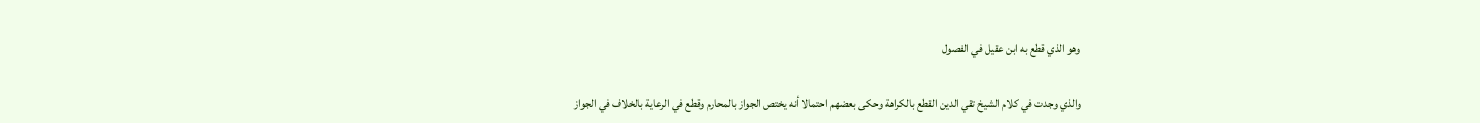وهو الذي قطع به ابن عقيل في الفصول

والذي وجدت في كلام الشيخ تقي الدين القطع بالكراهة وحكى بعضهم احتمالا أنه يختص الجواز بالمحارم وقطع في الرعاية بالخلاف في الجواز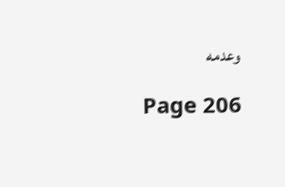وعدمه

Page 206